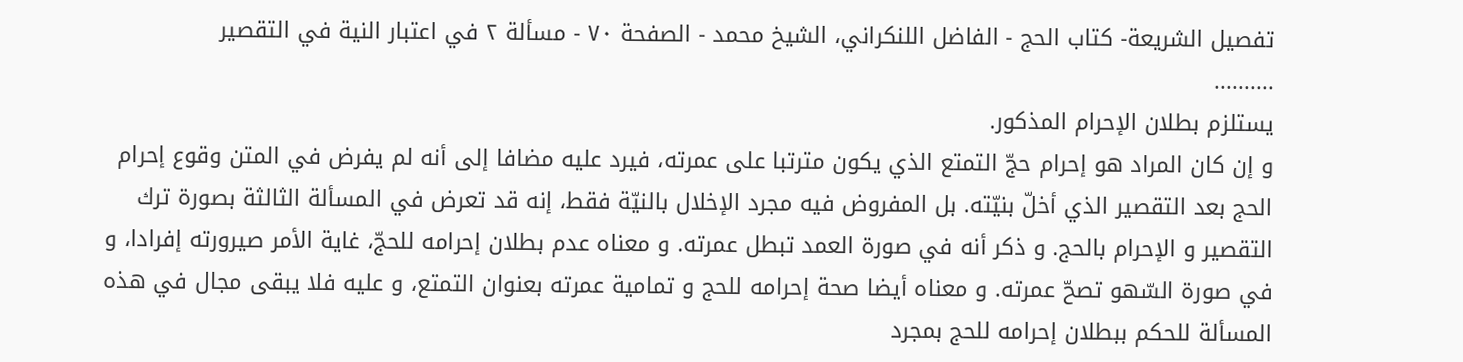تفصيل الشريعة- كتاب الحج - الفاضل اللنكراني، الشيخ محمد - الصفحة ٧٠ - مسألة ٢ في اعتبار النية في التقصير
..........
يستلزم بطلان الإحرام المذكور.
و إن كان المراد هو إحرام حجّ التمتع الذي يكون مترتبا على عمرته، فيرد عليه مضافا إلى أنه لم يفرض في المتن وقوع إحرام الحج بعد التقصير الذي أخلّ بنيّته. بل المفروض فيه مجرد الإخلال بالنيّة فقط، إنه قد تعرض في المسألة الثالثة بصورة ترك التقصير و الإحرام بالحج. و ذكر أنه في صورة العمد تبطل عمرته. و معناه عدم بطلان إحرامه للحجّ، غاية الأمر صيرورته إفرادا، و في صورة السّهو تصحّ عمرته. و معناه أيضا صحة إحرامه للحج و تمامية عمرته بعنوان التمتع، و عليه فلا يبقى مجال في هذه المسألة للحكم ببطلان إحرامه للحج بمجرد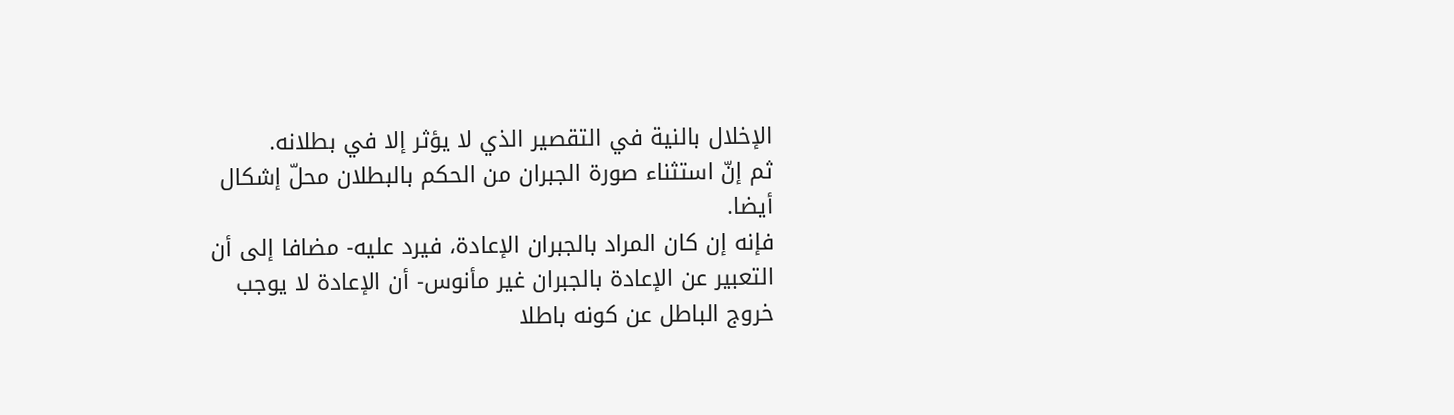الإخلال بالنية في التقصير الذي لا يؤثر إلا في بطلانه.
ثم إنّ استثناء صورة الجبران من الحكم بالبطلان محلّ إشكال أيضا.
فإنه إن كان المراد بالجبران الإعادة، فيرد عليه- مضافا إلى أن التعبير عن الإعادة بالجبران غير مأنوس- أن الإعادة لا يوجب خروج الباطل عن كونه باطلا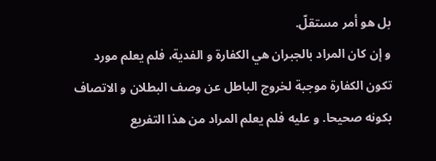بل هو أمر مستقلّ.
و إن كان المراد بالجبران هي الكفارة و الفدية، فلم يعلم مورد تكون الكفارة موجبة لخروج الباطل عن وصف البطلان و الاتصاف بكونه صحيحا. و عليه فلم يعلم المراد من هذا التفريع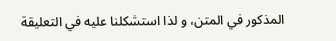المذكور في المتن، و لذا استشكلنا عليه في التعليقة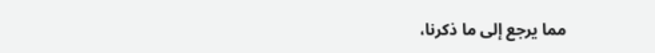مما يرجع إلى ما ذكرنا،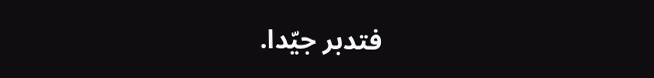فتدبر جيّدا.